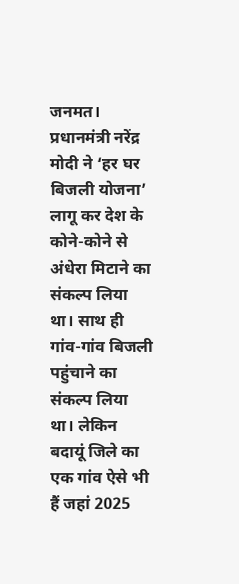जनमत। प्रधानमंत्री नरेंद्र मोदी ने ‘हर घर बिजली योजना’ लागू कर देश के कोने-कोने से अंधेरा मिटाने का संकल्प लिया था। साथ ही गांव-गांव बिजली पहुंचाने का संकल्प लिया था। लेकिन बदायूं जिले का एक गांव ऐसे भी हैं जहां 2025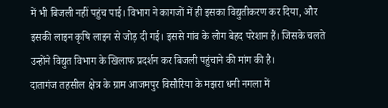में भी बिजली नहीं पहुंच पाई। विभाग ने कागजों में ही इसका विद्युतीकरण कर दिया, और इसकी लाइन कृषि लाइन से जोड़ दी गई। इससे गांव के लोग बेहद परेशान हैं। जिसके चलते उन्होंने विद्युत विभाग के खिलाफ प्रदर्शन कर बिजली पहुंचाने की मांग की है।
दातागंज तहसील क्षेत्र के ग्राम आजमपुर विसौरिया के मझरा धनी नगला में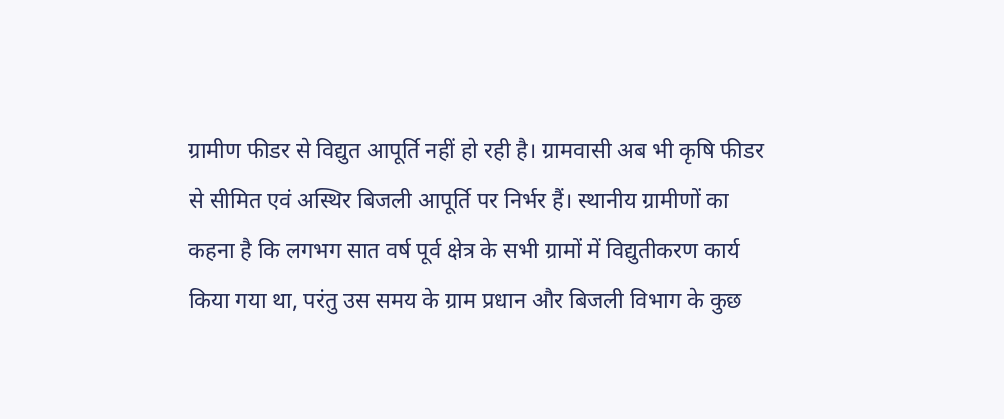ग्रामीण फीडर से विद्युत आपूर्ति नहीं हो रही है। ग्रामवासी अब भी कृषि फीडर से सीमित एवं अस्थिर बिजली आपूर्ति पर निर्भर हैं। स्थानीय ग्रामीणों का कहना है कि लगभग सात वर्ष पूर्व क्षेत्र के सभी ग्रामों में विद्युतीकरण कार्य किया गया था, परंतु उस समय के ग्राम प्रधान और बिजली विभाग के कुछ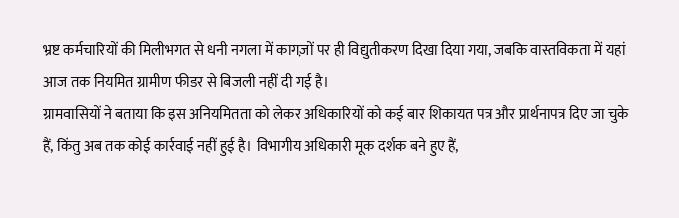भ्रष्ट कर्मचारियों की मिलीभगत से धनी नगला में कागज़ों पर ही विद्युतीकरण दिखा दिया गया, जबकि वास्तविकता में यहां आज तक नियमित ग्रामीण फीडर से बिजली नहीं दी गई है।
ग्रामवासियों ने बताया कि इस अनियमितता को लेकर अधिकारियों को कई बार शिकायत पत्र और प्रार्थनापत्र दिए जा चुके हैं, किंतु अब तक कोई कार्रवाई नहीं हुई है। विभागीय अधिकारी मूक दर्शक बने हुए हैं,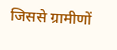जिससे ग्रामीणों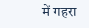में गहरा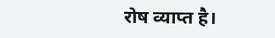रोष व्याप्त है।